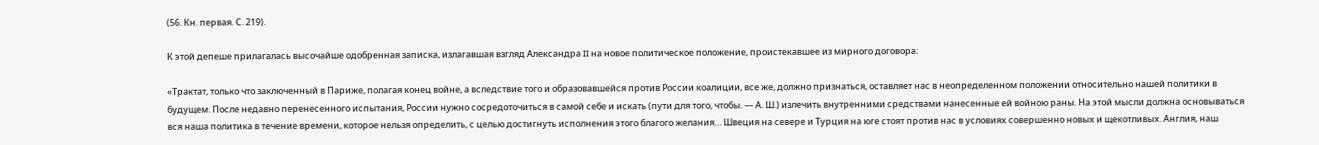(56. Кн. первая. С. 219).

К этой депеше прилагалась высочайше одобренная записка, излагавшая взгляд Александра II на новое политическое положение, проистекавшее из мирного договора:

«Трактат, только что заключенный в Париже, полагая конец войне, а вследствие того и образовавшейся против России коалиции, все же, должно признаться, оставляет нас в неопределенном положении относительно нашей политики в будущем. После недавно перенесенного испытания, России нужно сосредоточиться в самой себе и искать (пути для того, чтобы. — А. Ш.) излечить внутренними средствами нанесенные ей войною раны. На этой мысли должна основываться вся наша политика в течение времени, которое нельзя определить, с целью достигнуть исполнения этого благого желания… Швеция на севере и Турция на юге стоят против нас в условиях совершенно новых и щекотливых. Англия, наш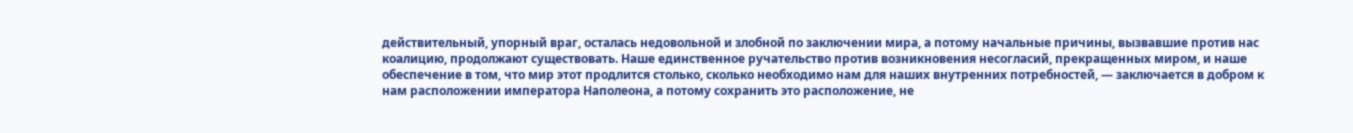действительный, упорный враг, осталась недовольной и злобной по заключении мира, а потому начальные причины, вызвавшие против нас коалицию, продолжают существовать. Наше единственное ручательство против возникновения несогласий, прекращенных миром, и наше обеспечение в том, что мир этот продлится столько, сколько необходимо нам для наших внутренних потребностей, — заключается в добром к нам расположении императора Наполеона, а потому сохранить это расположение, не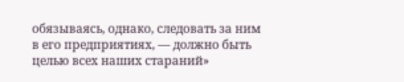обязываясь, однако, следовать за ним в его предприятиях, — должно быть целью всех наших стараний»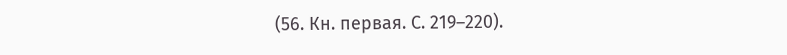(56. Кн. первая. С. 219–220).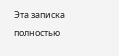Эта записка полностью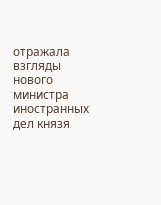отражала взгляды нового министра иностранных дел князя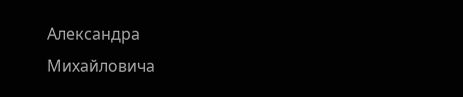Александра Михайловича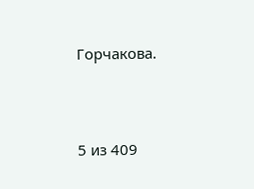Горчакова.



5 из 409